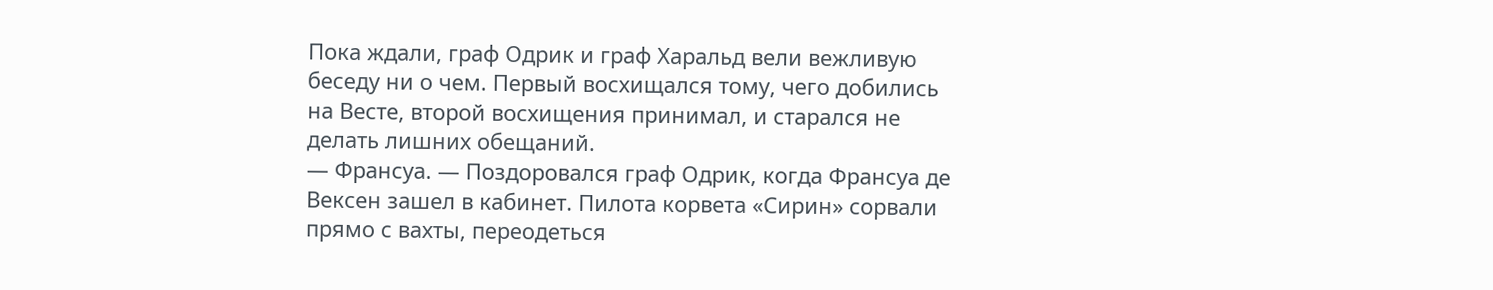Пока ждали, граф Одрик и граф Харальд вели вежливую беседу ни о чем. Первый восхищался тому, чего добились на Весте, второй восхищения принимал, и старался не делать лишних обещаний.
— Франсуа. — Поздоровался граф Одрик, когда Франсуа де Вексен зашел в кабинет. Пилота корвета «Сирин» сорвали прямо с вахты, переодеться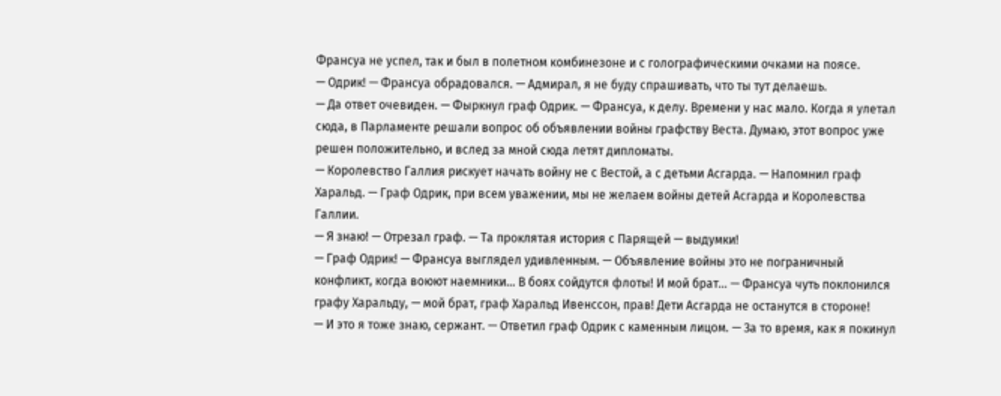Франсуа не успел, так и был в полетном комбинезоне и с голографическими очками на поясе.
— Одрик! — Франсуа обрадовался. — Адмирал, я не буду спрашивать, что ты тут делаешь.
— Да ответ очевиден. — Фыркнул граф Одрик. — Франсуа, к делу. Времени у нас мало. Когда я улетал сюда, в Парламенте решали вопрос об объявлении войны графству Веста. Думаю, этот вопрос уже решен положительно, и вслед за мной сюда летят дипломаты.
— Королевство Галлия рискует начать войну не с Вестой, а с детьми Асгарда. — Напомнил граф Харальд. — Граф Одрик, при всем уважении, мы не желаем войны детей Асгарда и Королевства Галлии.
— Я знаю! — Отрезал граф. — Та проклятая история с Парящей — выдумки!
— Граф Одрик! — Франсуа выглядел удивленным. — Объявление войны это не пограничный конфликт, когда воюют наемники… В боях сойдутся флоты! И мой брат… — Франсуа чуть поклонился графу Харальду, — мой брат, граф Харальд Ивенссон, прав! Дети Асгарда не останутся в стороне!
— И это я тоже знаю, сержант. — Ответил граф Одрик с каменным лицом. — За то время, как я покинул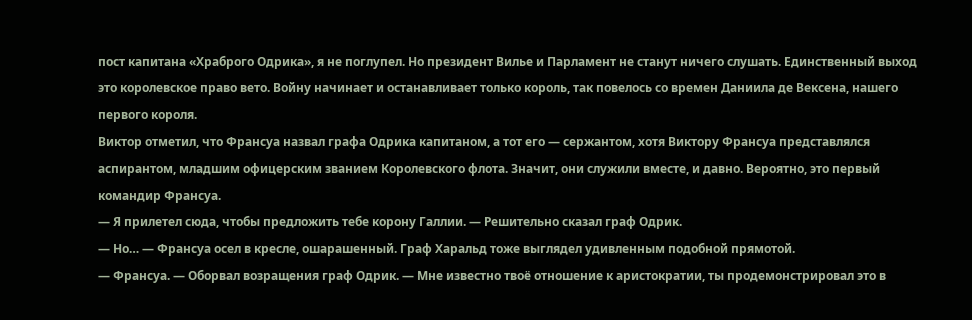пост капитана «Храброго Одрика», я не поглупел. Но президент Вилье и Парламент не станут ничего слушать. Единственный выход это королевское право вето. Войну начинает и останавливает только король, так повелось со времен Даниила де Вексена, нашего первого короля.
Виктор отметил, что Франсуа назвал графа Одрика капитаном, а тот его — сержантом, хотя Виктору Франсуа представлялся аспирантом, младшим офицерским званием Королевского флота. Значит, они служили вместе, и давно. Вероятно, это первый командир Франсуа.
— Я прилетел сюда, чтобы предложить тебе корону Галлии. — Решительно сказал граф Одрик.
— Но… — Франсуа осел в кресле, ошарашенный. Граф Харальд тоже выглядел удивленным подобной прямотой.
— Франсуа. — Оборвал возращения граф Одрик. — Мне известно твоё отношение к аристократии, ты продемонстрировал это в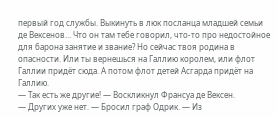первый год службы. Выкинуть в люк посланца младшей семьи де Вексенов… Что он там тебе говорил, что-то про недостойное для барона занятие и звание? Но сейчас твоя родина в опасности. Или ты вернешься на Галлию королем, или флот Галлии придёт сюда. А потом флот детей Асгарда придёт на Галлию.
— Так есть же другие! — Воскликнул Франсуа де Вексен.
— Других уже нет. — Бросил граф Одрик. — Из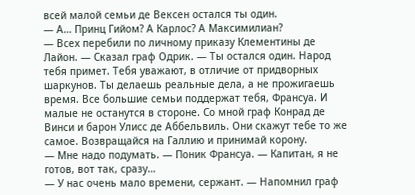всей малой семьи де Вексен остался ты один.
— А… Принц Гийом? А Карлос? А Максимилиан?
— Всех перебили по личному приказу Клементины де Лайон. — Сказал граф Одрик. — Ты остался один. Народ тебя примет. Тебя уважают, в отличие от придворных шаркунов. Ты делаешь реальные дела, а не прожигаешь время. Все большие семьи поддержат тебя, Франсуа. И малые не останутся в стороне. Со мной граф Конрад де Винси и барон Улисс де Аббельвиль. Они скажут тебе то же самое. Возвращайся на Галлию и принимай корону.
— Мне надо подумать. — Поник Франсуа. — Капитан, я не готов, вот так, сразу…
— У нас очень мало времени, сержант. — Напомнил граф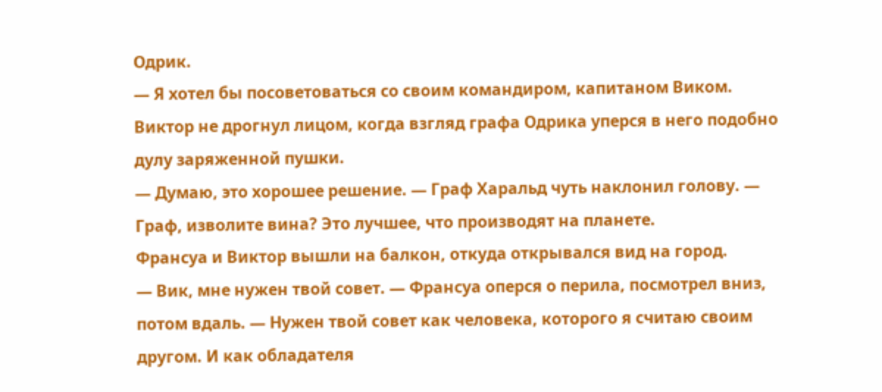Одрик.
— Я хотел бы посоветоваться со своим командиром, капитаном Виком.
Виктор не дрогнул лицом, когда взгляд графа Одрика уперся в него подобно дулу заряженной пушки.
— Думаю, это хорошее решение. — Граф Харальд чуть наклонил голову. — Граф, изволите вина? Это лучшее, что производят на планете.
Франсуа и Виктор вышли на балкон, откуда открывался вид на город.
— Вик, мне нужен твой совет. — Франсуа оперся о перила, посмотрел вниз, потом вдаль. — Нужен твой совет как человека, которого я считаю своим другом. И как обладателя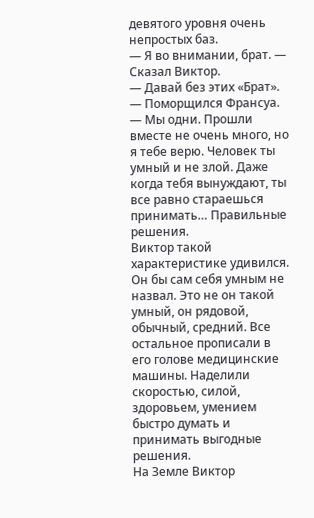девятого уровня очень непростых баз.
— Я во внимании, брат. — Сказал Виктор.
— Давай без этих «Брат». — Поморщился Франсуа. — Мы одни. Прошли вместе не очень много, но я тебе верю. Человек ты умный и не злой. Даже когда тебя вынуждают, ты все равно стараешься принимать… Правильные решения.
Виктор такой характеристике удивился. Он бы сам себя умным не назвал. Это не он такой умный, он рядовой, обычный, средний. Все остальное прописали в его голове медицинские машины. Наделили скоростью, силой, здоровьем, умением быстро думать и принимать выгодные решения.
На Земле Виктор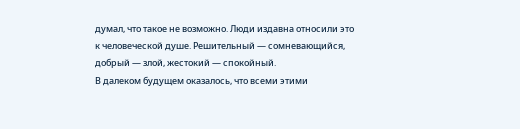думал, что такое не возможно. Люди издавна относили это к человеческой душе. Решительный — сомневающийся, добрый — злой, жестокий — спокойный.
В далеком будущем оказалось, что всеми этими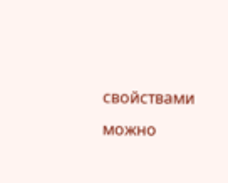свойствами можно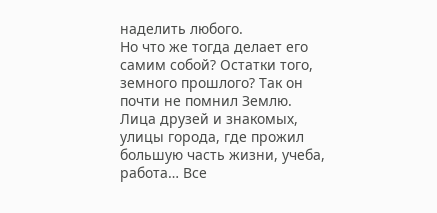наделить любого.
Но что же тогда делает его самим собой? Остатки того, земного прошлого? Так он почти не помнил Землю. Лица друзей и знакомых, улицы города, где прожил большую часть жизни, учеба, работа… Все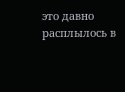это давно расплылось в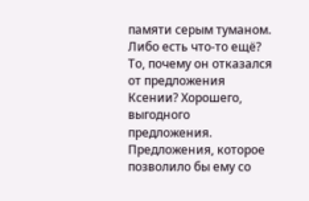памяти серым туманом.
Либо есть что-то ещё? То, почему он отказался от предложения Ксении? Хорошего, выгодного предложения. Предложения, которое позволило бы ему со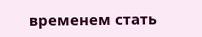временем стать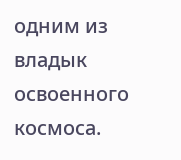одним из владык освоенного космоса.